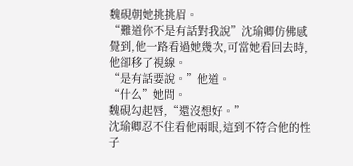魏硯朝她挑挑眉。
“難道你不是有話對我說”沈瑜卿仿佛感覺到,他一路看過她幾次,可當她看回去時,他卻移了視線。
“是有話要說。”他道。
“什么”她問。
魏硯勾起唇,“還沒想好。”
沈瑜卿忍不住看他兩眼,這到不符合他的性子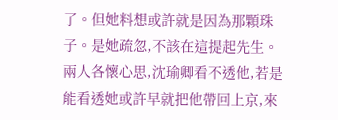了。但她料想或許就是因為那顆珠子。是她疏忽,不該在這提起先生。
兩人各懷心思,沈瑜卿看不透他,若是能看透她或許早就把他帶回上京,來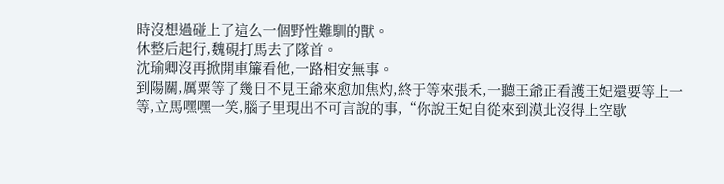時沒想過碰上了這么一個野性難馴的獸。
休整后起行,魏硯打馬去了隊首。
沈瑜卿沒再掀開車簾看他,一路相安無事。
到陽關,厲粟等了幾日不見王爺來愈加焦灼,終于等來張禾,一聽王爺正看護王妃還要等上一等,立馬嘿嘿一笑,腦子里現出不可言說的事,“你說王妃自從來到漠北沒得上空歇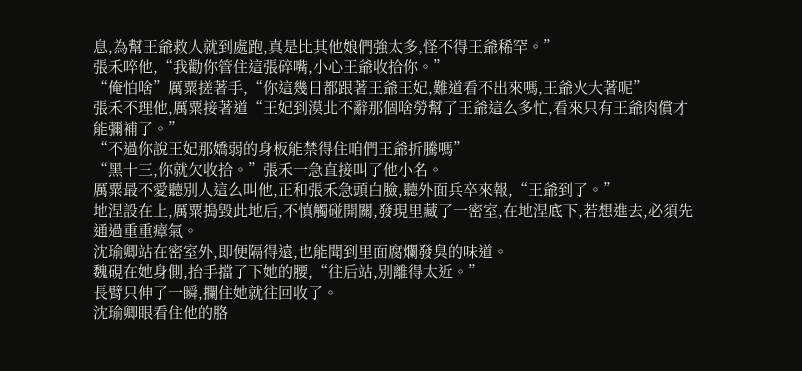息,為幫王爺救人就到處跑,真是比其他娘們強太多,怪不得王爺稀罕。”
張禾啐他,“我勸你管住這張碎嘴,小心王爺收拾你。”
“俺怕啥”厲粟搓著手,“你這幾日都跟著王爺王妃,難道看不出來嗎,王爺火大著呢”
張禾不理他,厲粟接著道“王妃到漠北不辭那個啥勞幫了王爺這么多忙,看來只有王爺肉償才能彌補了。”
“不過你說王妃那嬌弱的身板能禁得住咱們王爺折騰嗎”
“黑十三,你就欠收拾。”張禾一急直接叫了他小名。
厲粟最不愛聽別人這么叫他,正和張禾急頭白臉,聽外面兵卒來報,“王爺到了。”
地涅設在上,厲粟搗毀此地后,不慎觸碰開關,發現里藏了一密室,在地涅底下,若想進去,必須先通過重重瘴氣。
沈瑜卿站在密室外,即便隔得遠,也能聞到里面腐爛發臭的味道。
魏硯在她身側,抬手擋了下她的腰,“往后站,別離得太近。”
長臂只伸了一瞬,攔住她就往回收了。
沈瑜卿眼看住他的胳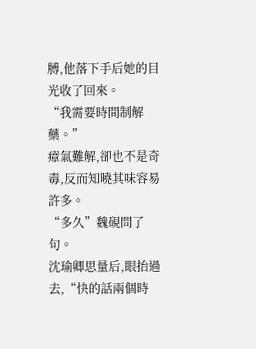膊,他落下手后她的目光收了回來。
“我需要時間制解藥。”
瘴氣難解,卻也不是奇毒,反而知曉其味容易許多。
“多久”魏硯問了句。
沈瑜卿思量后,眼抬過去,“快的話兩個時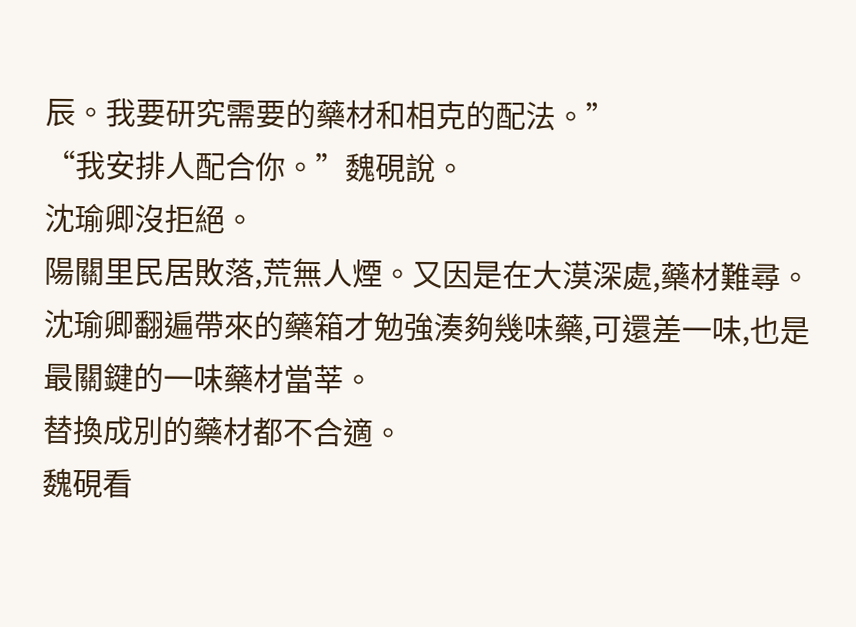辰。我要研究需要的藥材和相克的配法。”
“我安排人配合你。”魏硯說。
沈瑜卿沒拒絕。
陽關里民居敗落,荒無人煙。又因是在大漠深處,藥材難尋。
沈瑜卿翻遍帶來的藥箱才勉強湊夠幾味藥,可還差一味,也是最關鍵的一味藥材當莘。
替換成別的藥材都不合適。
魏硯看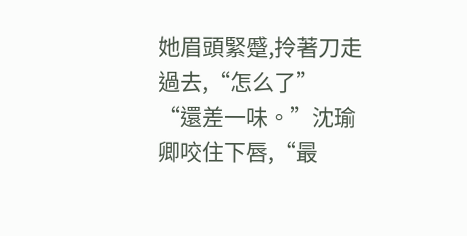她眉頭緊蹙,拎著刀走過去,“怎么了”
“還差一味。”沈瑜卿咬住下唇,“最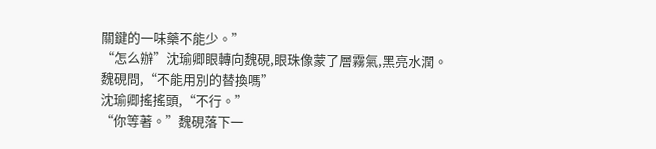關鍵的一味藥不能少。”
“怎么辦”沈瑜卿眼轉向魏硯,眼珠像蒙了層霧氣,黑亮水潤。
魏硯問,“不能用別的替換嗎”
沈瑜卿搖搖頭,“不行。”
“你等著。”魏硯落下一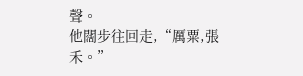聲。
他闊步往回走,“厲粟,張禾。”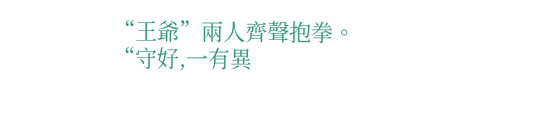“王爺”兩人齊聲抱拳。
“守好,一有異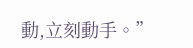動,立刻動手。”